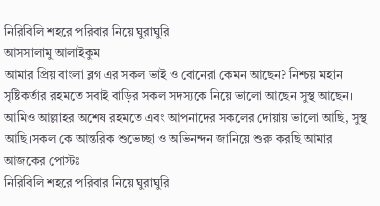নিরিবিলি শহরে পরিবার নিয়ে ঘুরাঘুরি
আসসালামু আলাইকুম
আমার প্রিয় বাংলা ব্লগ এর সকল ভাই ও বোনেরা কেমন আছেন? নিশ্চয় মহান সৃষ্টিকর্তার রহমতে সবাই বাড়ির সকল সদস্যকে নিয়ে ভালো আছেন সুস্থ আছেন। আমিও আল্লাহর অশেষ রহমতে এবং আপনাদের সকলের দোয়ায় ভালো আছি, সুস্থ আছি।সকল কে আন্তরিক শুভেচ্ছা ও অভিনন্দন জানিয়ে শুরু করছি আমার আজকের পোস্টঃ
নিরিবিলি শহরে পরিবার নিয়ে ঘুরাঘুরি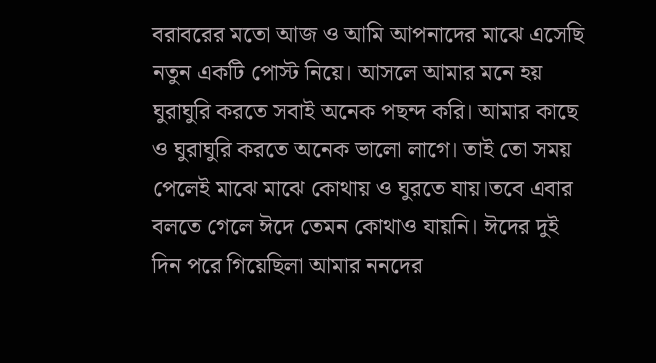বরাবরের মতো আজ ও আমি আপনাদের মাঝে এসেছি নতুন একটি পোস্ট নিয়ে। আসলে আমার মনে হয় ঘুরাঘুরি করতে সবাই অনেক পছন্দ করি। আমার কাছে ও ঘুরাঘুরি করতে অনেক ভালো লাগে। তাই তো সময় পেলেই মাঝে মাঝে কোথায় ও ঘুরতে যায়।তবে এবার বলতে গেলে ঈদে তেমন কোথাও যায়নি। ঈদের দুই দিন পরে গিয়েছিলা আমার ননদের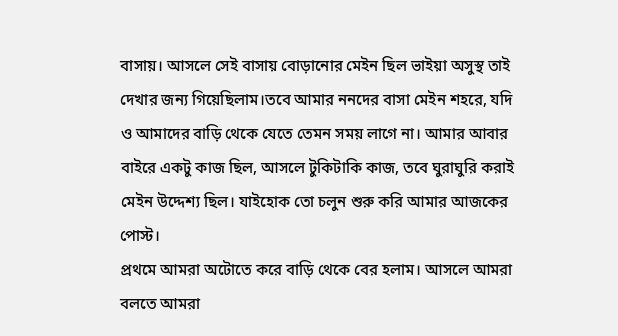বাসায়। আসলে সেই বাসায় বোড়ানোর মেইন ছিল ভাইয়া অসুস্থ তাই দেখার জন্য গিয়েছিলাম।তবে আমার ননদের বাসা মেইন শহরে, যদি ও আমাদের বাড়ি থেকে যেতে তেমন সময় লাগে না। আমার আবার বাইরে একটু কাজ ছিল, আসলে টুকিটাকি কাজ, তবে ঘুরাঘুরি করাই মেইন উদ্দেশ্য ছিল। যাইহোক তো চলুন শুরু করি আমার আজকের পোস্ট।
প্রথমে আমরা অটোতে করে বাড়ি থেকে বের হলাম। আসলে আমরা বলতে আমরা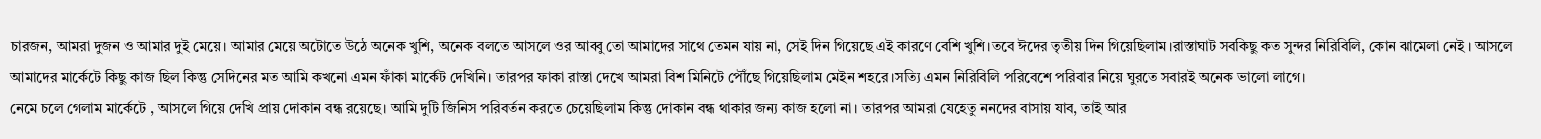চারজন, আমরা দুজন ও আমার দুই মেয়ে। আমার মেয়ে অটোতে উঠে অনেক খুশি, অনেক বলতে আসলে ওর আব্বু তো আমাদের সাথে তেমন যায় না, সেই দিন গিয়েছে এই কারণে বেশি খুশি।তবে ঈদের তৃতীয় দিন গিয়েছিলাম।রাস্তাঘাট সবকিছু কত সুন্দর নিরিবিলি, কোন ঝামেলা নেই । আসলে আমাদের মার্কেটে কিছু কাজ ছিল কিন্তু সেদিনের মত আমি কখনো এমন ফাঁকা মার্কেট দেখিনি। তারপর ফাকা রাস্তা দেখে আমরা বিশ মিনিটে পৌঁছে গিয়েছিলাম মেইন শহরে।সত্যি এমন নিরিবিলি পরিবেশে পরিবার নিয়ে ঘুরতে সবারই অনেক ভালো লাগে।
নেমে চলে গেলাম মার্কেটে , আসলে গিয়ে দেখি প্রায় দোকান বন্ধ রয়েছে। আমি দুটি জিনিস পরিবর্তন করতে চেয়েছিলাম কিন্তু দোকান বন্ধ থাকার জন্য কাজ হলো না। তারপর আমরা যেহেতু ননদের বাসায় যাব, তাই আর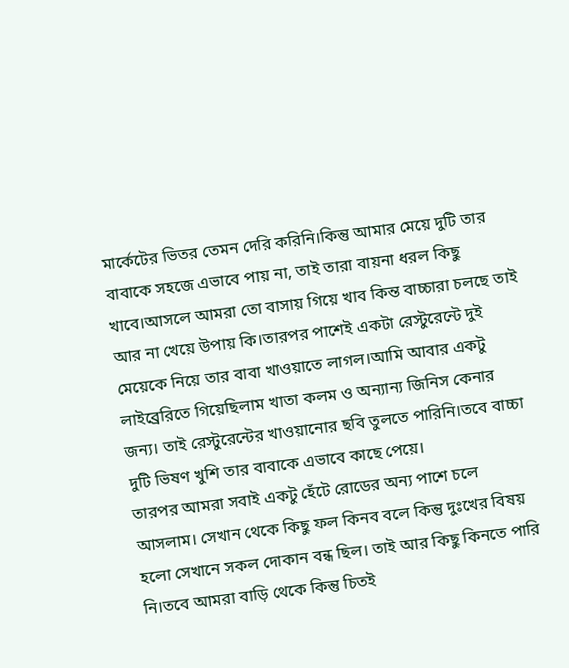মার্কেটের ভিতর তেমন দেরি করিনি।কিন্তু আমার মেয়ে দুটি তার বাবাকে সহজে এভাবে পায় না, তাই তারা বায়না ধরল কিছু খাবে।আসলে আমরা তো বাসায় গিয়ে খাব কিন্ত বাচ্চারা চলছে তাই আর না খেয়ে উপায় কি।তারপর পাশেই একটা রেস্টুরেন্টে দুই মেয়েকে নিয়ে তার বাবা খাওয়াতে লাগল।আমি আবার একটু লাইব্রেরিতে গিয়েছিলাম খাতা কলম ও অন্যান্য জিনিস কেনার জন্য। তাই রেস্টুরেন্টের খাওয়ানোর ছবি তুলতে পারিনি।তবে বাচ্চা দুটি ভিষণ খুশি তার বাবাকে এভাবে কাছে পেয়ে।
তারপর আমরা সবাই একটু হেঁটে রোডের অন্য পাশে চলে আসলাম। সেখান থেকে কিছু ফল কিনব বলে কিন্তু দুঃখের বিষয় হলো সেখানে সকল দোকান বন্ধ ছিল। তাই আর কিছু কিনতে পারি নি।তবে আমরা বাড়ি থেকে কিন্তু চিতই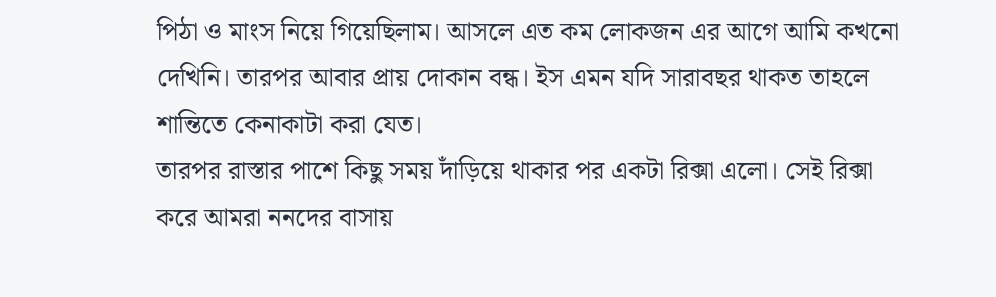পিঠা ও মাংস নিয়ে গিয়েছিলাম। আসলে এত কম লোকজন এর আগে আমি কখনো দেখিনি। তারপর আবার প্রায় দোকান বন্ধ। ইস এমন যদি সারাবছর থাকত তাহলে শান্তিতে কেনাকাটা করা যেত।
তারপর রাস্তার পাশে কিছু সময় দাঁড়িয়ে থাকার পর একটা রিক্সা এলো। সেই রিক্সা করে আমরা ননদের বাসায়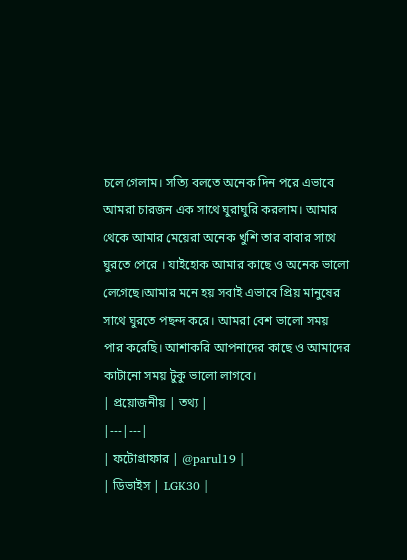চলে গেলাম। সত্যি বলতে অনেক দিন পরে এভাবে আমরা চারজন এক সাথে ঘুরাঘুরি করলাম। আমার থেকে আমার মেয়েরা অনেক খুশি তার বাবার সাথে ঘুরতে পেরে । যাইহোক আমার কাছে ও অনেক ভালো লেগেছে।আমার মনে হয় সবাই এভাবে প্রিয় মানুষের সাথে ঘুরতে পছন্দ করে। আমরা বেশ ভালো সময় পার করেছি। আশাকরি আপনাদের কাছে ও আমাদের কাটানো সময় টুকু ভালো লাগবে।
| প্রয়োজনীয় | তথ্য |
|---|---|
| ফটোগ্রাফার | @parul19 |
| ডিভাইস | LGK30 |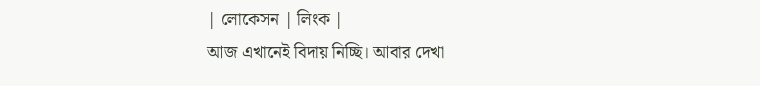| লোকেসন | লিংক |
আজ এখানেই বিদায় নিচ্ছি। আবার দেখা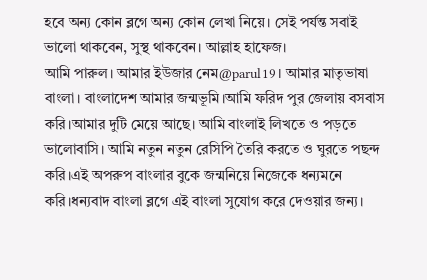হবে অন্য কোন ব্লগে অন্য কোন লেখা নিয়ে। সেই পর্যন্ত সবাই ভালো থাকবেন, সুস্থ থাকবেন। আল্লাহ হাফেজ।
আমি পারুল। আমার ইউজার নেম@parul19। আমার মাতৃভাষা বাংলা। বাংলাদেশ আমার জন্মভূমি।আমি ফরিদ পুর জেলায় বসবাস করি।আমার দুটি মেয়ে আছে। আমি বাংলাই লিখতে ও পড়তে ভালোবাসি। আমি নতুন নতুন রেসিপি তৈরি করতে ও ঘুরতে পছন্দ করি।এই অপরুপ বাংলার বুকে জন্মনিয়ে নিজেকে ধন্যমনে করি।ধন্যবাদ বাংলা ব্লগে এই বাংলা সুযোগ করে দেওয়ার জন্য।